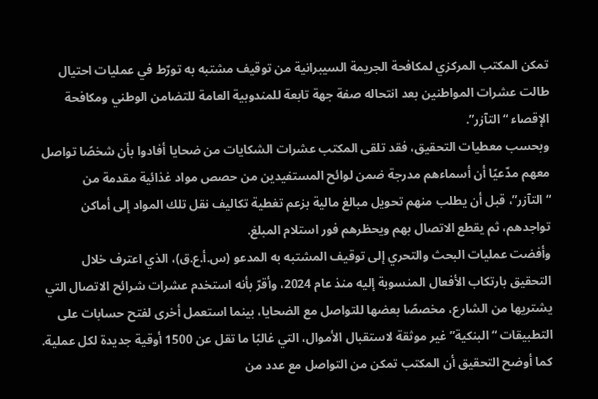تمكن المكتب المركزي لمكافحة الجريمة السيبرانية من توقيف مشتبه به تورّط في عمليات احتيال طالت عشرات المواطنين بعد انتحاله صفة جهة تابعة للمندوبية العامة للتضامن الوطني ومكافحة الإقصاء “التآزر”.
وبحسب معطيات التحقيق، فقد تلقى المكتب عشرات الشكايات من ضحايا أفادوا بأن شخصًا تواصل معهم مدّعيًا أن أسماءهم مدرجة ضمن لوائح المستفيدين من حصص مواد غذائية مقدمة من “التآزر”، قبل أن يطلب منهم تحويل مبالغ مالية بزعم تغطية تكاليف نقل تلك المواد إلى أماكن تواجدهم، ثم يقطع الاتصال بهم ويحظرهم فور استلام المبلغ.
وأفضت عمليات البحث والتحري إلى توقيف المشتبه به المدعو (س.أ.ع.ق)، الذي اعترف خلال التحقيق بارتكاب الأفعال المنسوبة إليه منذ عام 2024، وأقرّ بأنه استخدم عشرات شرائح الاتصال التي يشتريها من الشارع، مخصصًا بعضها للتواصل مع الضحايا، بينما استعمل أخرى لفتح حسابات على التطبيقات “البنكية” غير موثقة لاستقبال الأموال، التي غالبًا ما تقل عن 1500 أوقية جديدة لكل عملية.
كما أوضح التحقيق أن المكتب تمكن من التواصل مع عدد من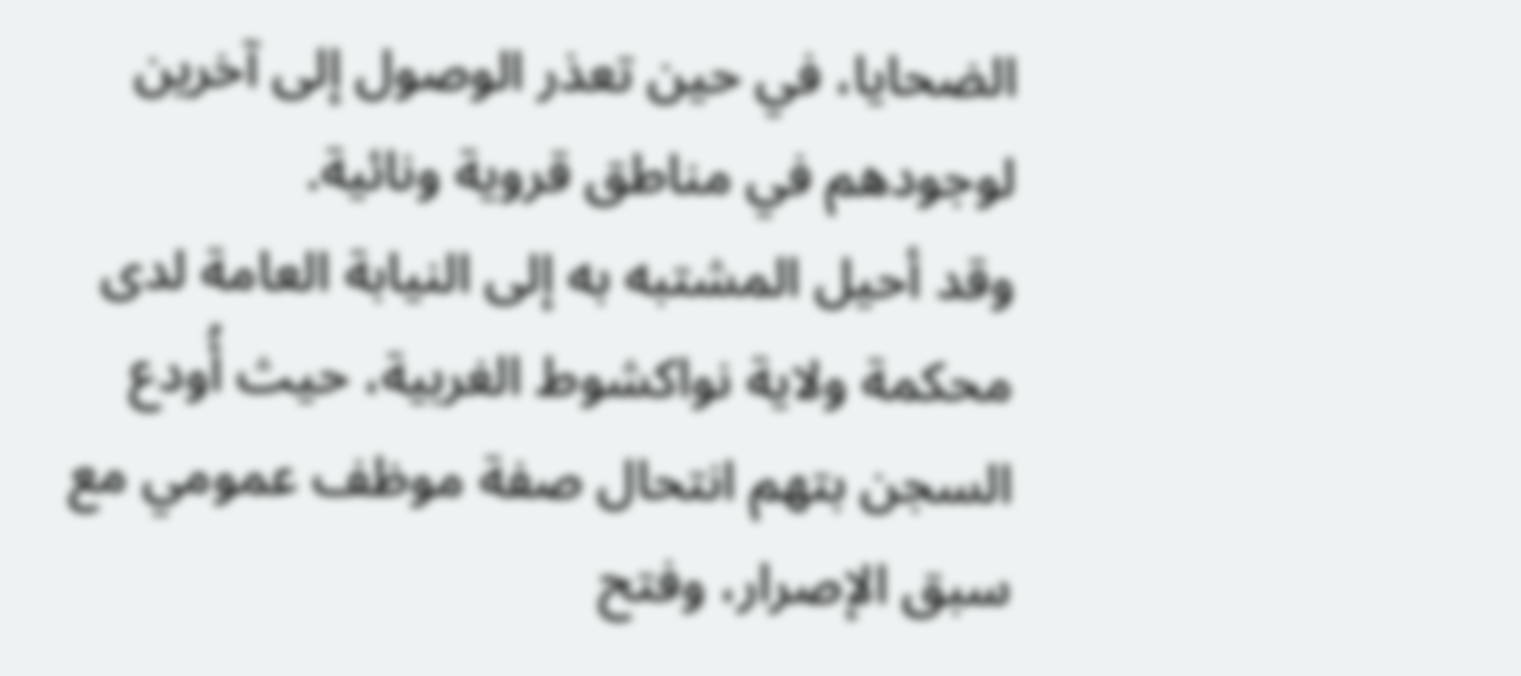الضحايا، في حين تعذر الوصول إلى آخرين لوجودهم في مناطق قروية ونائية.
وقد أحيل المشتبه به إلى النيابة العامة لدى محكمة ولاية نواكشوط الغربية، حيث أُودع السجن بتهم انتحال صفة موظف عمومي مع سبق الإصرار، وفتح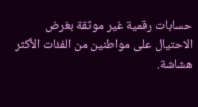حسابات رقمية غير موثقة بغرض الاحتيال على مواطنين من الفئات الأكثر هشاشة.